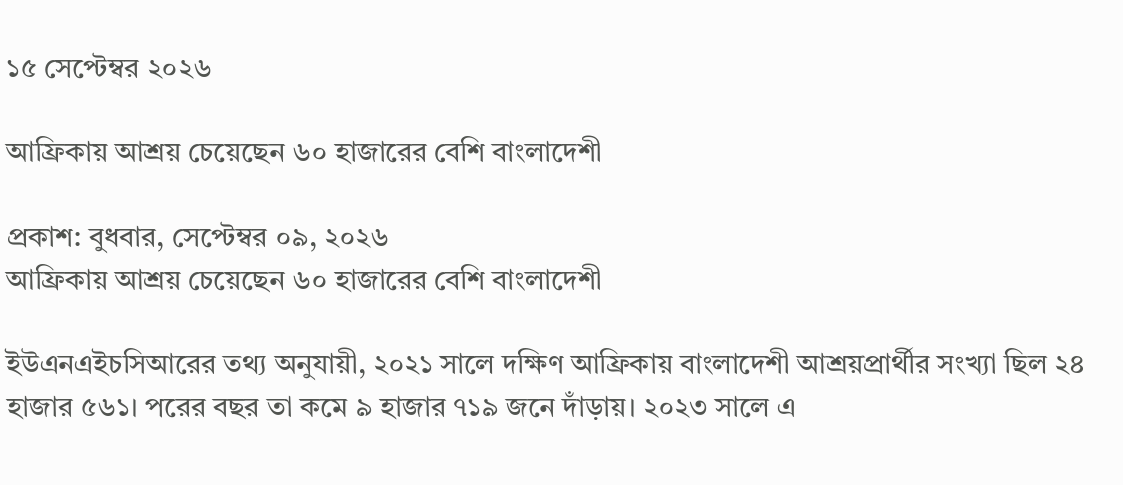১৫ সেপ্টেম্বর ২০২৬

আফ্রিকায় আশ্রয় চেয়েছেন ৬০ হাজারের বেশি বাংলাদেশী

প্রকাশ: বুধবার, সেপ্টেম্বর ০৯, ২০২৬
আফ্রিকায় আশ্রয় চেয়েছেন ৬০ হাজারের বেশি বাংলাদেশী

ইউএনএইচসিআরের তথ্য অনুযায়ী, ২০২১ সালে দক্ষিণ আফ্রিকায় বাংলাদেশী আশ্রয়প্রার্থীর সংখ্যা ছিল ২৪ হাজার ৫৬১। পরের বছর তা কমে ৯ হাজার ৭১৯ জনে দাঁড়ায়। ২০২৩ সালে এ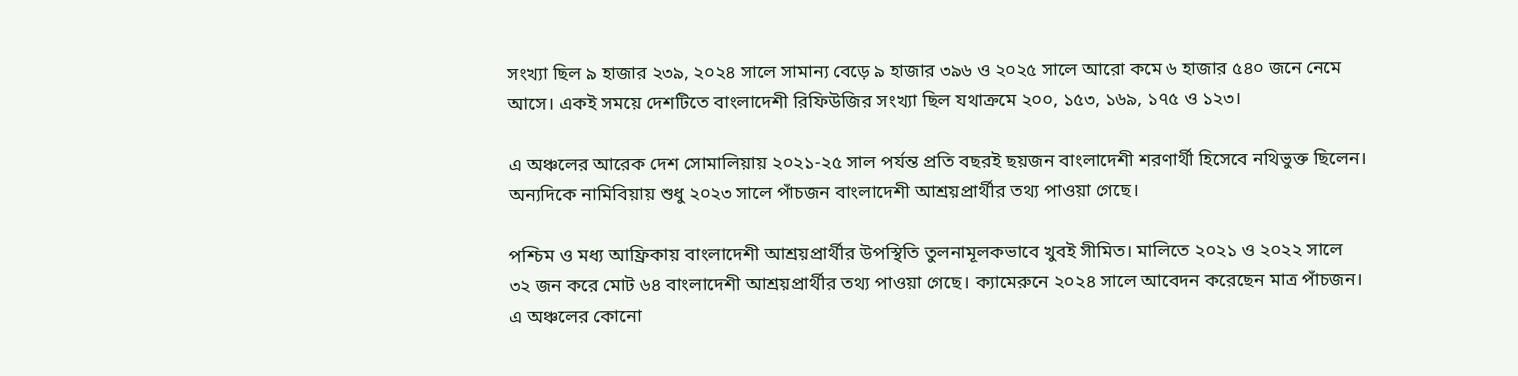সংখ্যা ছিল ৯ হাজার ২৩৯, ২০২৪ সালে সামান্য বেড়ে ৯ হাজার ৩৯৬ ও ২০২৫ সালে আরো কমে ৬ হাজার ৫৪০ জনে নেমে আসে। একই সময়ে দেশটিতে বাংলাদেশী রিফিউজির সংখ্যা ছিল যথাক্রমে ২০০, ১৫৩, ১৬৯, ১৭৫ ও ১২৩।

এ অঞ্চলের আরেক দেশ সোমালিয়ায় ২০২১-২৫ সাল পর্যন্ত প্রতি বছরই ছয়জন বাংলাদেশী শরণার্থী হিসেবে নথিভুক্ত ছিলেন। অন্যদিকে নামিবিয়ায় শুধু ২০২৩ সালে পাঁচজন বাংলাদেশী আশ্রয়প্রার্থীর তথ্য পাওয়া গেছে।

পশ্চিম ও মধ্য আফ্রিকায় বাংলাদেশী আশ্রয়প্রার্থীর উপস্থিতি তুলনামূলকভাবে খুবই সীমিত। মালিতে ২০২১ ও ২০২২ সালে ৩২ জন করে মোট ৬৪ বাংলাদেশী আশ্রয়প্রার্থীর তথ্য পাওয়া গেছে। ক্যামেরুনে ২০২৪ সালে আবেদন করেছেন মাত্র পাঁচজন। এ অঞ্চলের কোনো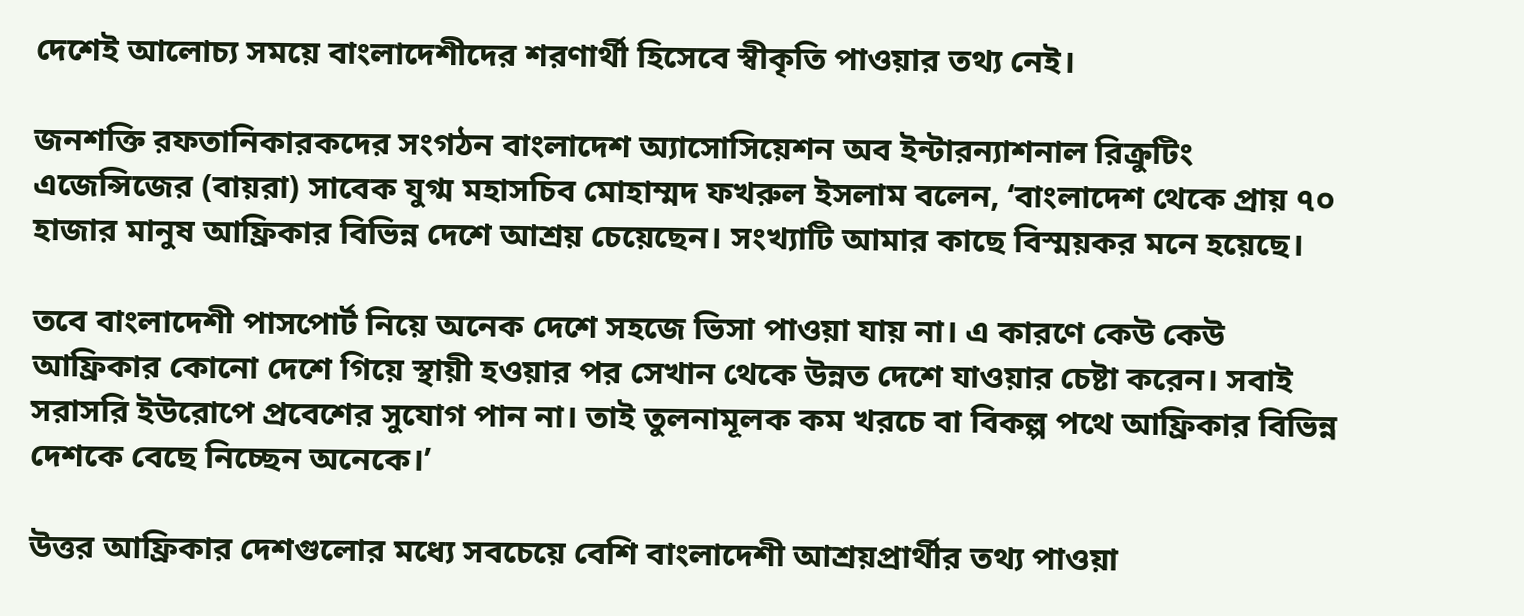দেশেই আলোচ্য সময়ে বাংলাদেশীদের শরণার্থী হিসেবে স্বীকৃতি পাওয়ার তথ্য নেই।

জনশক্তি রফতানিকারকদের সংগঠন বাংলাদেশ অ্যাসোসিয়েশন অব ইন্টারন্যাশনাল রিক্রুটিং এজেন্সিজের (বায়রা) সাবেক যুগ্ম মহাসচিব মোহাম্মদ ফখরুল ইসলাম বলেন, ‘বাংলাদেশ থেকে প্রায় ৭০ হাজার মানুষ আফ্রিকার বিভিন্ন দেশে আশ্রয় চেয়েছেন। সংখ্যাটি আমার কাছে বিস্ময়কর মনে হয়েছে।

তবে বাংলাদেশী পাসপোর্ট নিয়ে অনেক দেশে সহজে ভিসা পাওয়া যায় না। এ কারণে কেউ কেউ আফ্রিকার কোনো দেশে গিয়ে স্থায়ী হওয়ার পর সেখান থেকে উন্নত দেশে যাওয়ার চেষ্টা করেন। সবাই সরাসরি ইউরোপে প্রবেশের সুযোগ পান না। তাই তুলনামূলক কম খরচে বা বিকল্প পথে আফ্রিকার বিভিন্ন দেশকে বেছে নিচ্ছেন অনেকে।’

উত্তর আফ্রিকার দেশগুলোর মধ্যে সবচেয়ে বেশি বাংলাদেশী আশ্রয়প্রার্থীর তথ্য পাওয়া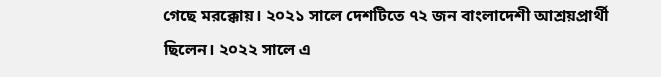গেছে মরক্কোয়। ২০২১ সালে দেশটিতে ৭২ জন বাংলাদেশী আশ্রয়প্রার্থী ছিলেন। ২০২২ সালে এ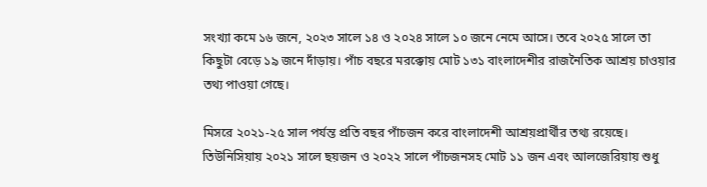সংখ্যা কমে ১৬ জনে, ২০২৩ সালে ১৪ ও ২০২৪ সালে ১০ জনে নেমে আসে। তবে ২০২৫ সালে তা কিছুটা বেড়ে ১৯ জনে দাঁড়ায়। পাঁচ বছরে মরক্কোয় মোট ১৩১ বাংলাদেশীর রাজনৈতিক আশ্রয় চাওয়ার তথ্য পাওয়া গেছে।

মিসরে ২০২১-২৫ সাল পর্যন্ত প্রতি বছর পাঁচজন করে বাংলাদেশী আশ্রয়প্রার্থীর তথ্য রয়েছে। তিউনিসিয়ায় ২০২১ সালে ছয়জন ও ২০২২ সালে পাঁচজনসহ মোট ১১ জন এবং আলজেরিয়ায় শুধু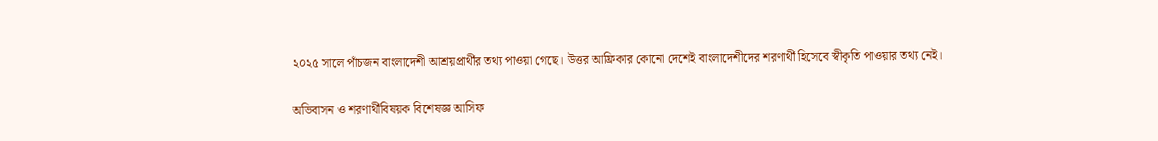২০২৫ সালে পাঁচজন বাংলাদেশী আশ্রয়প্রার্থীর তথ্য পাওয়া গেছে। উত্তর আফ্রিকার কোনো দেশেই বাংলাদেশীদের শরণার্থী হিসেবে স্বীকৃতি পাওয়ার তথ্য নেই।

অভিবাসন ও শরণার্থীবিষয়ক বিশেষজ্ঞ আসিফ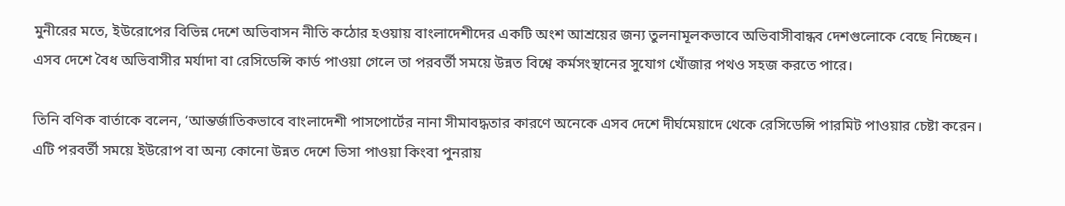মুনীরের মতে, ইউরোপের বিভিন্ন দেশে অভিবাসন নীতি কঠোর হওয়ায় বাংলাদেশীদের একটি অংশ আশ্রয়ের জন্য তুলনামূলকভাবে অভিবাসীবান্ধব দেশগুলোকে বেছে নিচ্ছেন। এসব দেশে বৈধ অভিবাসীর মর্যাদা বা রেসিডেন্সি কার্ড পাওয়া গেলে তা পরবর্তী সময়ে উন্নত বিশ্বে কর্মসংস্থানের সুযোগ খোঁজার পথও সহজ করতে পারে।

তিনি বণিক বার্তাকে বলেন, ‘আন্তর্জাতিকভাবে বাংলাদেশী পাসপোর্টের নানা সীমাবদ্ধতার কারণে অনেকে এসব দেশে দীর্ঘমেয়াদে থেকে রেসিডেন্সি পারমিট পাওয়ার চেষ্টা করেন। এটি পরবর্তী সময়ে ইউরোপ বা অন্য কোনো উন্নত দেশে ভিসা পাওয়া কিংবা পুনরায়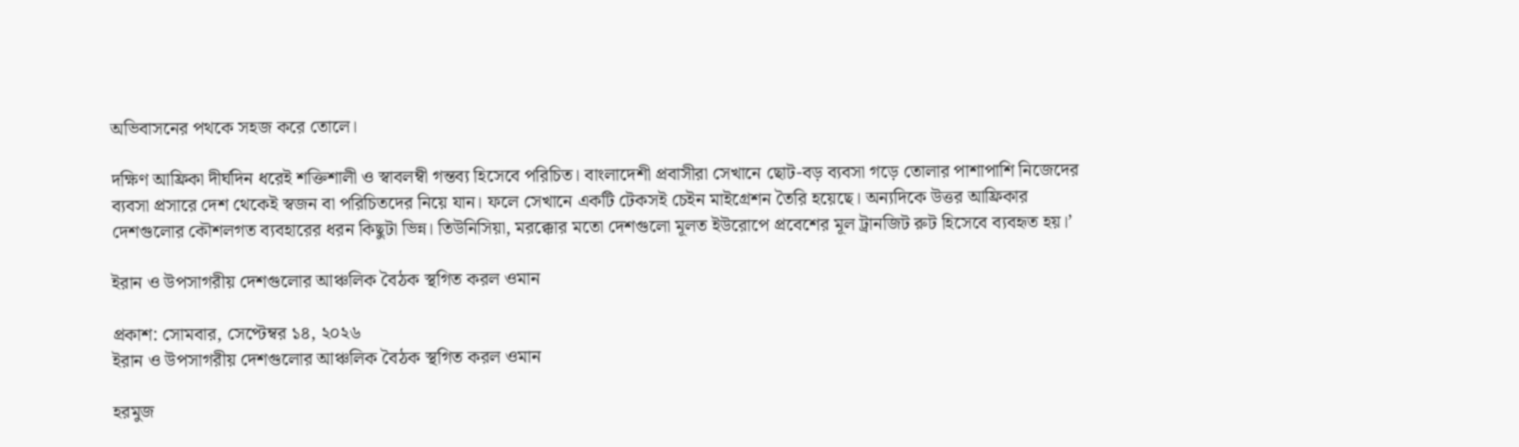অভিবাসনের পথকে সহজ করে তোলে।

দক্ষিণ আফ্রিকা দীর্ঘদিন ধরেই শক্তিশালী ও স্বাবলম্বী গন্তব্য হিসেবে পরিচিত। বাংলাদেশী প্রবাসীরা সেখানে ছোট-বড় ব্যবসা গড়ে তোলার পাশাপাশি নিজেদের ব্যবসা প্রসারে দেশ থেকেই স্বজন বা পরিচিতদের নিয়ে যান। ফলে সেখানে একটি টেকসই চেইন মাইগ্রেশন তৈরি হয়েছে। অন্যদিকে উত্তর আফ্রিকার দেশগুলোর কৌশলগত ব্যবহারের ধরন কিছুটা ভিন্ন। তিউনিসিয়া, মরক্কোর মতো দেশগুলো মূলত ইউরোপে প্রবেশের মূল ট্রানজিট রুট হিসেবে ব্যবহৃত হয়।’

ইরান ও উপসাগরীয় দেশগুলোর আঞ্চলিক বৈঠক স্থগিত করল ওমান

প্রকাশ: সোমবার, সেপ্টেম্বর ১৪, ২০২৬
ইরান ও উপসাগরীয় দেশগুলোর আঞ্চলিক বৈঠক স্থগিত করল ওমান

হরমুজ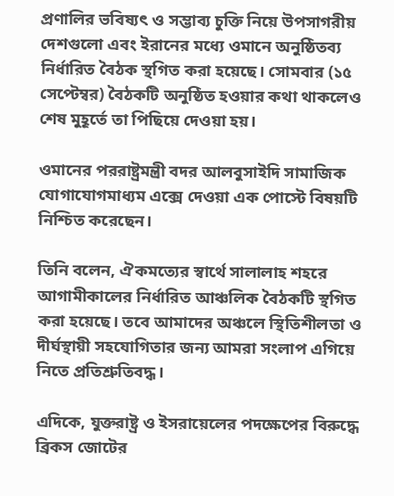প্রণালির ভবিষ্যৎ ও সম্ভাব্য চুক্তি নিয়ে উপসাগরীয় দেশগুলো এবং ইরানের মধ্যে ওমানে অনুষ্ঠিতব্য নির্ধারিত বৈঠক স্থগিত করা হয়েছে। সোমবার (১৫ সেপ্টেম্বর) বৈঠকটি অনুষ্ঠিত হওয়ার কথা থাকলেও শেষ মুহূর্তে তা পিছিয়ে দেওয়া হয়।

ওমানের পররাষ্ট্রমন্ত্রী বদর আলবুসাইদি সামাজিক যোগাযোগমাধ্যম এক্সে দেওয়া এক পোস্টে বিষয়টি নিশ্চিত করেছেন।

তিনি বলেন, ঐকমত্যের স্বার্থে সালালাহ শহরে আগামীকালের নির্ধারিত আঞ্চলিক বৈঠকটি স্থগিত করা হয়েছে। তবে আমাদের অঞ্চলে স্থিতিশীলতা ও দীর্ঘস্থায়ী সহযোগিতার জন্য আমরা সংলাপ এগিয়ে নিতে প্রতিশ্রুতিবদ্ধ।

এদিকে, যুক্তরাষ্ট্র ও ইসরায়েলের পদক্ষেপের বিরুদ্ধে ব্রিকস জোটের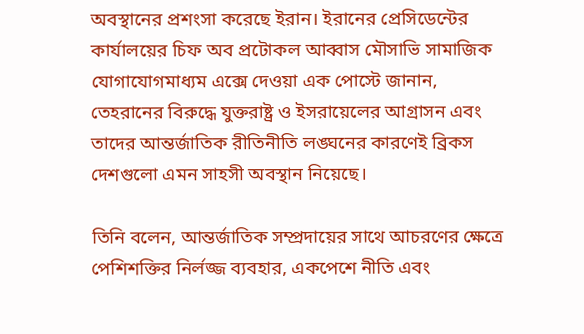অবস্থানের প্রশংসা করেছে ইরান। ইরানের প্রেসিডেন্টের কার্যালয়ের চিফ অব প্রটোকল আব্বাস মৌসাভি সামাজিক যোগাযোগমাধ্যম এক্সে দেওয়া এক পোস্টে জানান, তেহরানের বিরুদ্ধে যুক্তরাষ্ট্র ও ইসরায়েলের আগ্রাসন এবং তাদের আন্তর্জাতিক রীতিনীতি লঙ্ঘনের কারণেই ব্রিকস দেশগুলো এমন সাহসী অবস্থান নিয়েছে।

তিনি বলেন, আন্তর্জাতিক সম্প্রদায়ের সাথে আচরণের ক্ষেত্রে পেশিশক্তির নির্লজ্জ ব্যবহার, একপেশে নীতি এবং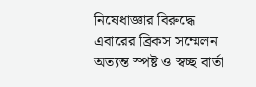নিষেধাজ্ঞার বিরুদ্ধে এবারের ব্রিকস সম্মেলন অত্যন্ত স্পষ্ট ও স্বচ্ছ বার্তা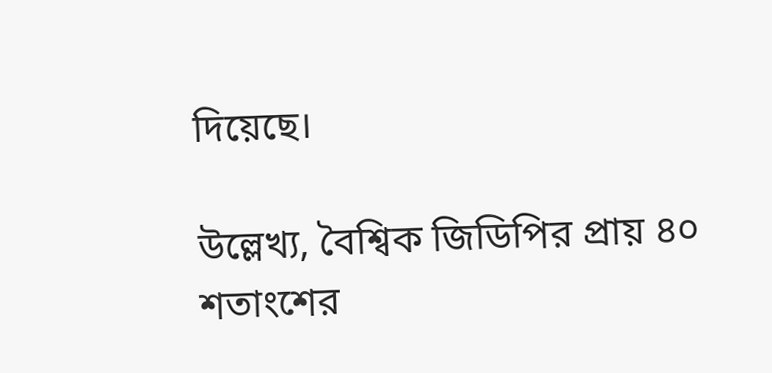দিয়েছে।

উল্লেখ্য, বৈশ্বিক জিডিপির প্রায় ৪০ শতাংশের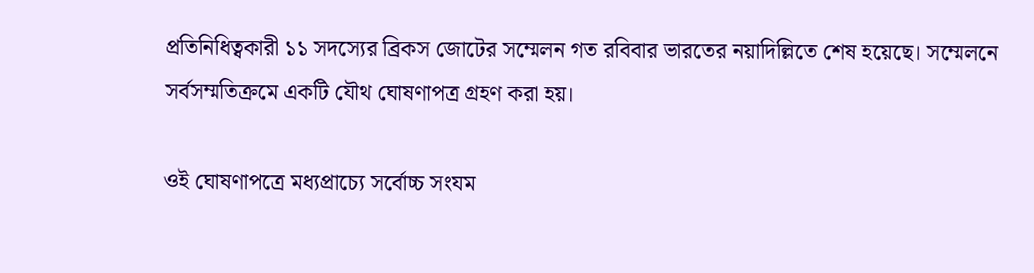প্রতিনিধিত্বকারী ১১ সদস্যের ব্রিকস জোটের সম্মেলন গত রবিবার ভারতের নয়াদিল্লিতে শেষ হয়েছে। সম্মেলনে সর্বসম্মতিক্রমে একটি যৌথ ঘোষণাপত্র গ্রহণ করা হয়।

ওই ঘোষণাপত্রে মধ্যপ্রাচ্যে সর্বোচ্চ সংযম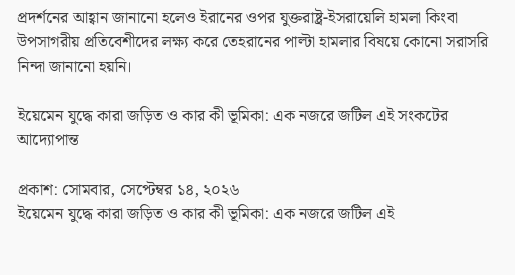প্রদর্শনের আহ্বান জানানো হলেও ইরানের ওপর যুক্তরাষ্ট্র-ইসরায়েলি হামলা কিংবা উপসাগরীয় প্রতিবেশীদের লক্ষ্য করে তেহরানের পাল্টা হামলার বিষয়ে কোনো সরাসরি নিন্দা জানানো হয়নি।

ইয়েমেন যুদ্ধে কারা জড়িত ও কার কী ভূমিকা: এক নজরে জটিল এই সংকটের আদ্যোপান্ত

প্রকাশ: সোমবার, সেপ্টেম্বর ১৪, ২০২৬
ইয়েমেন যুদ্ধে কারা জড়িত ও কার কী ভূমিকা: এক নজরে জটিল এই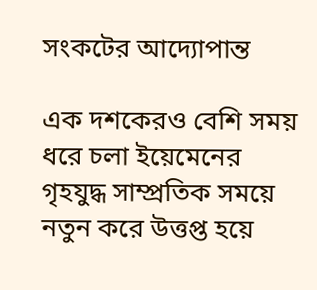সংকটের আদ্যোপান্ত

এক দশকেরও বেশি সময় ধরে চলা ইয়েমেনের গৃহযুদ্ধ সাম্প্রতিক সময়ে নতুন করে উত্তপ্ত হয়ে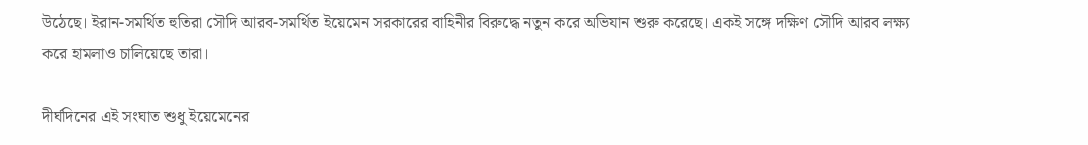উঠেছে। ইরান-সমর্থিত হুতিরা সৌদি আরব-সমর্থিত ইয়েমেন সরকারের বাহিনীর বিরুদ্ধে নতুন করে অভিযান শুরু করেছে। একই সঙ্গে দক্ষিণ সৌদি আরব লক্ষ্য করে হামলাও চালিয়েছে তারা।

দীর্ঘদিনের এই সংঘাত শুধু ইয়েমেনের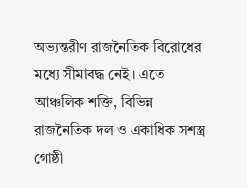অভ্যন্তরীণ রাজনৈতিক বিরোধের মধ্যে সীমাবদ্ধ নেই। এতে আঞ্চলিক শক্তি, বিভিন্ন রাজনৈতিক দল ও একাধিক সশস্ত্র গোষ্ঠী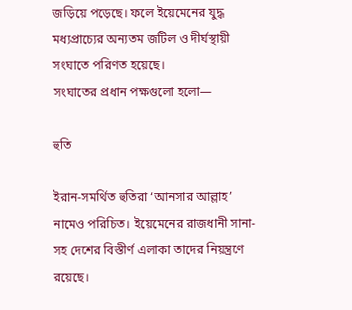জড়িয়ে পড়েছে। ফলে ইয়েমেনের যুদ্ধ মধ্যপ্রাচ্যের অন্যতম জটিল ও দীর্ঘস্থায়ী সংঘাতে পরিণত হয়েছে।
সংঘাতের প্রধান পক্ষগুলো হলো—

হুতি

ইরান-সমর্থিত হুতিরা ‘আনসার আল্লাহ’ নামেও পরিচিত। ইয়েমেনের রাজধানী সানা-সহ দেশের বিস্তীর্ণ এলাকা তাদের নিয়ন্ত্রণে রয়েছে।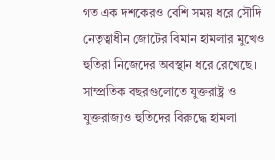গত এক দশকেরও বেশি সময় ধরে সৌদি নেতৃত্বাধীন জোটের বিমান হামলার মুখেও হুতিরা নিজেদের অবস্থান ধরে রেখেছে। সাম্প্রতিক বছরগুলোতে যুক্তরাষ্ট্র ও যুক্তরাজ্যও হুতিদের বিরুদ্ধে হামলা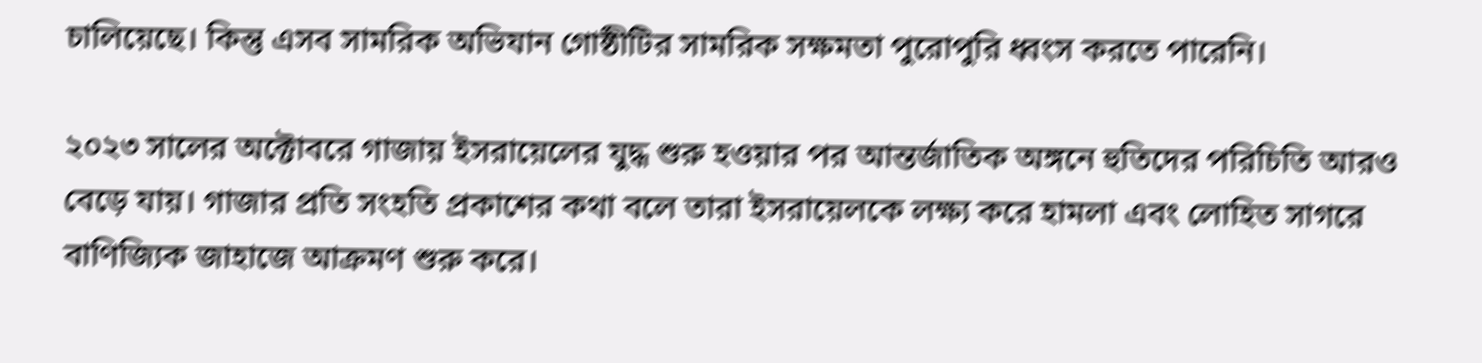চালিয়েছে। কিন্তু এসব সামরিক অভিযান গোষ্ঠীটির সামরিক সক্ষমতা পুরোপুরি ধ্বংস করতে পারেনি।

২০২৩ সালের অক্টোবরে গাজায় ইসরায়েলের যুদ্ধ শুরু হওয়ার পর আন্তর্জাতিক অঙ্গনে হুতিদের পরিচিতি আরও বেড়ে যায়। গাজার প্রতি সংহতি প্রকাশের কথা বলে তারা ইসরায়েলকে লক্ষ্য করে হামলা এবং লোহিত সাগরে বাণিজ্যিক জাহাজে আক্রমণ শুরু করে।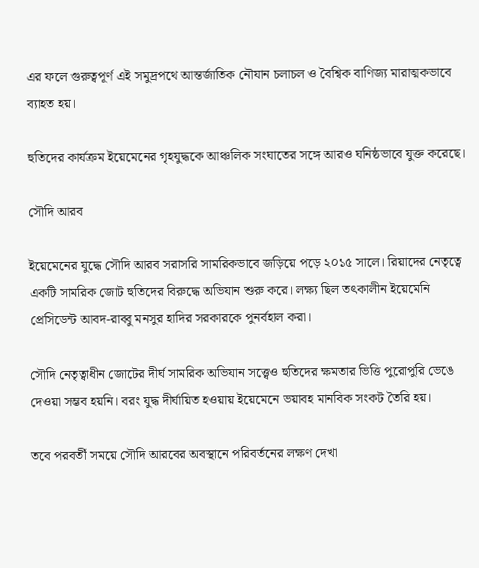এর ফলে গুরুত্বপূর্ণ এই সমুদ্রপথে আন্তর্জাতিক নৌযান চলাচল ও বৈশ্বিক বাণিজ্য মারাত্মকভাবে ব্যাহত হয়।

হুতিদের কার্যক্রম ইয়েমেনের গৃহযুদ্ধকে আঞ্চলিক সংঘাতের সঙ্গে আরও ঘনিষ্ঠভাবে যুক্ত করেছে।

সৌদি আরব

ইয়েমেনের যুদ্ধে সৌদি আরব সরাসরি সামরিকভাবে জড়িয়ে পড়ে ২০১৫ সালে। রিয়াদের নেতৃত্বে একটি সামরিক জোট হুতিদের বিরুদ্ধে অভিযান শুরু করে। লক্ষ্য ছিল তৎকালীন ইয়েমেনি প্রেসিডেন্ট আবদ-রাব্বু মনসুর হাদির সরকারকে পুনর্বহাল করা।

সৌদি নেতৃত্বাধীন জোটের দীর্ঘ সামরিক অভিযান সত্ত্বেও হুতিদের ক্ষমতার ভিত্তি পুরোপুরি ভেঙে দেওয়া সম্ভব হয়নি। বরং যুদ্ধ দীর্ঘায়িত হওয়ায় ইয়েমেনে ভয়াবহ মানবিক সংকট তৈরি হয়।

তবে পরবর্তী সময়ে সৌদি আরবের অবস্থানে পরিবর্তনের লক্ষণ দেখা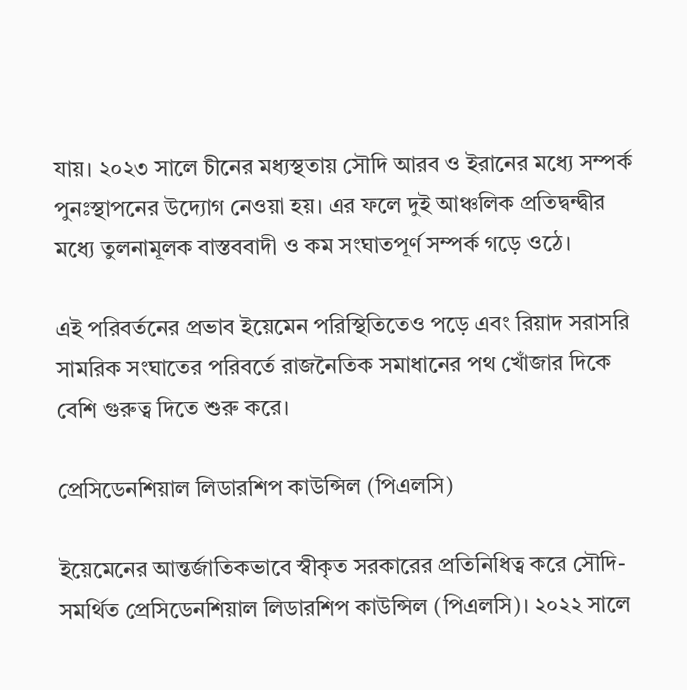যায়। ২০২৩ সালে চীনের মধ্যস্থতায় সৌদি আরব ও ইরানের মধ্যে সম্পর্ক পুনঃস্থাপনের উদ্যোগ নেওয়া হয়। এর ফলে দুই আঞ্চলিক প্রতিদ্বন্দ্বীর মধ্যে তুলনামূলক বাস্তববাদী ও কম সংঘাতপূর্ণ সম্পর্ক গড়ে ওঠে।

এই পরিবর্তনের প্রভাব ইয়েমেন পরিস্থিতিতেও পড়ে এবং রিয়াদ সরাসরি সামরিক সংঘাতের পরিবর্তে রাজনৈতিক সমাধানের পথ খোঁজার দিকে বেশি গুরুত্ব দিতে শুরু করে।

প্রেসিডেনশিয়াল লিডারশিপ কাউন্সিল (পিএলসি)

ইয়েমেনের আন্তর্জাতিকভাবে স্বীকৃত সরকারের প্রতিনিধিত্ব করে সৌদি-সমর্থিত প্রেসিডেনশিয়াল লিডারশিপ কাউন্সিল (পিএলসি)। ২০২২ সালে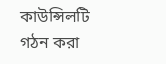কাউন্সিলটি গঠন করা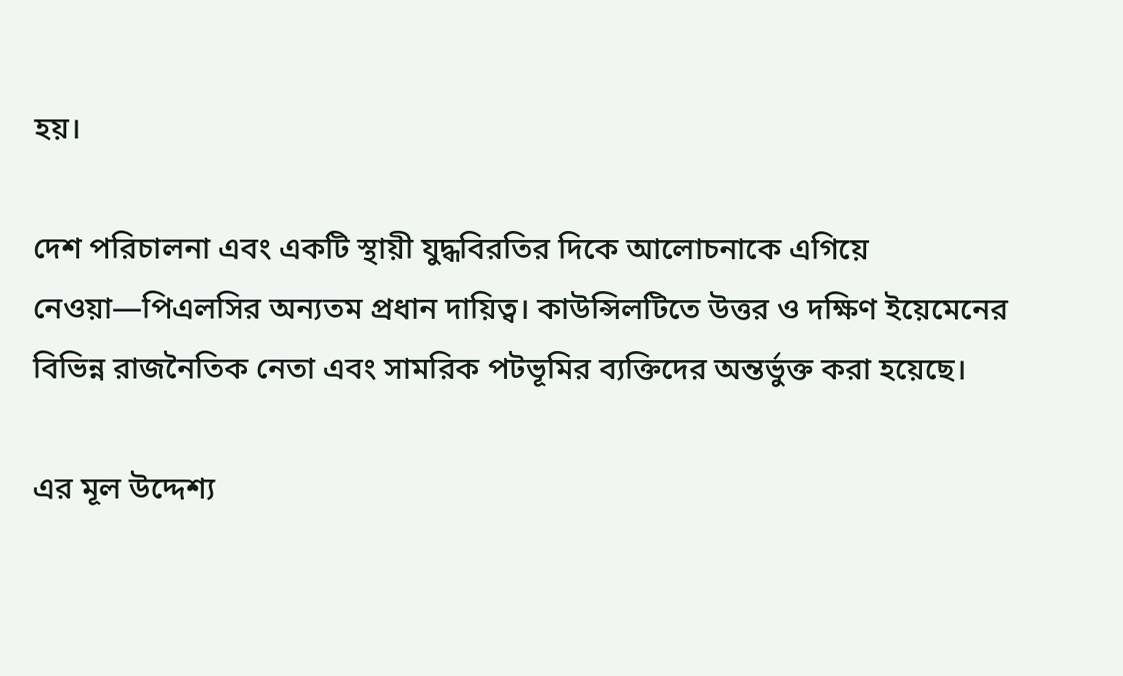হয়।

দেশ পরিচালনা এবং একটি স্থায়ী যুদ্ধবিরতির দিকে আলোচনাকে এগিয়ে নেওয়া—পিএলসির অন্যতম প্রধান দায়িত্ব। কাউন্সিলটিতে উত্তর ও দক্ষিণ ইয়েমেনের বিভিন্ন রাজনৈতিক নেতা এবং সামরিক পটভূমির ব্যক্তিদের অন্তর্ভুক্ত করা হয়েছে।

এর মূল উদ্দেশ্য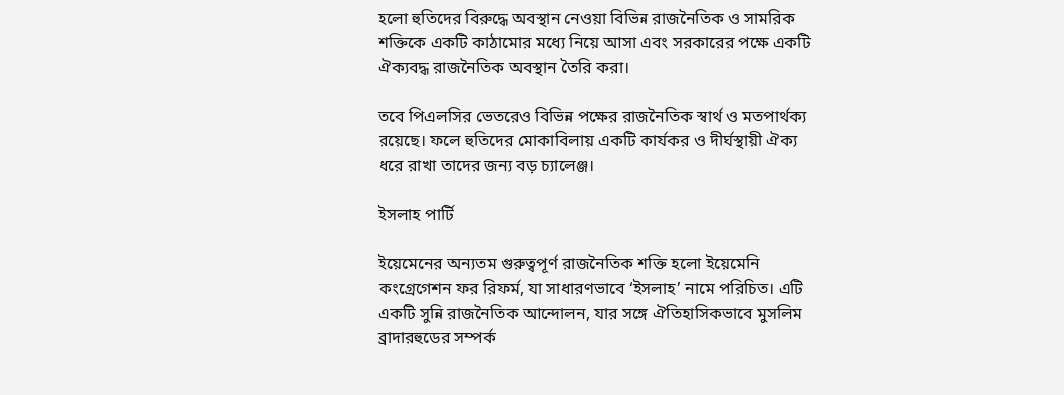হলো হুতিদের বিরুদ্ধে অবস্থান নেওয়া বিভিন্ন রাজনৈতিক ও সামরিক শক্তিকে একটি কাঠামোর মধ্যে নিয়ে আসা এবং সরকারের পক্ষে একটি ঐক্যবদ্ধ রাজনৈতিক অবস্থান তৈরি করা।

তবে পিএলসির ভেতরেও বিভিন্ন পক্ষের রাজনৈতিক স্বার্থ ও মতপার্থক্য রয়েছে। ফলে হুতিদের মোকাবিলায় একটি কার্যকর ও দীর্ঘস্থায়ী ঐক্য ধরে রাখা তাদের জন্য বড় চ্যালেঞ্জ।

ইসলাহ পার্টি

ইয়েমেনের অন্যতম গুরুত্বপূর্ণ রাজনৈতিক শক্তি হলো ইয়েমেনি কংগ্রেগেশন ফর রিফর্ম, যা সাধারণভাবে ‘ইসলাহ’ নামে পরিচিত। এটি একটি সুন্নি রাজনৈতিক আন্দোলন, যার সঙ্গে ঐতিহাসিকভাবে মুসলিম ব্রাদারহুডের সম্পর্ক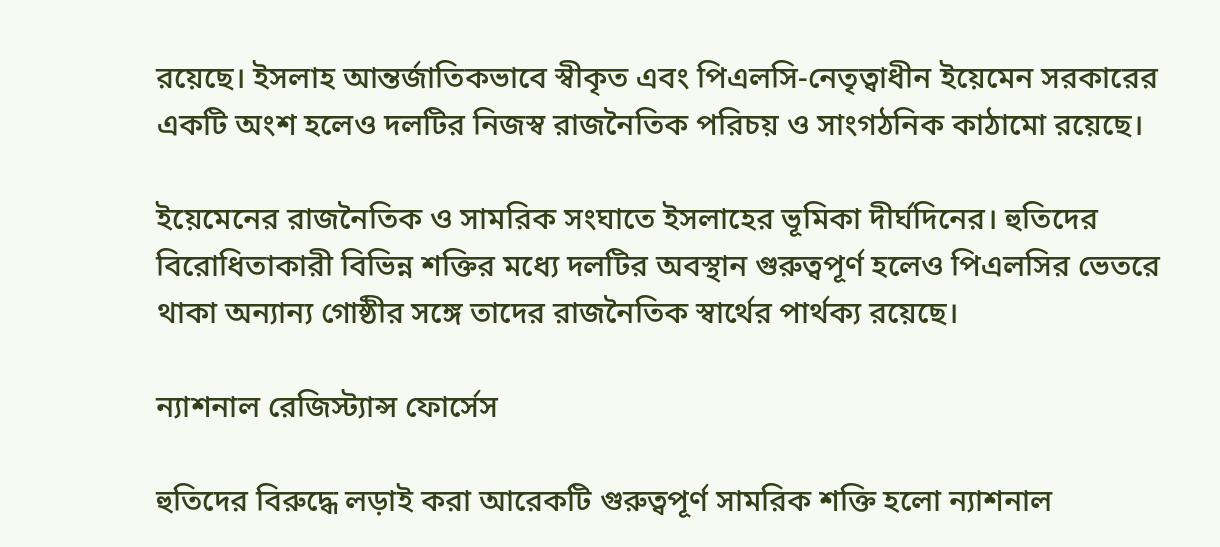রয়েছে। ইসলাহ আন্তর্জাতিকভাবে স্বীকৃত এবং পিএলসি-নেতৃত্বাধীন ইয়েমেন সরকারের একটি অংশ হলেও দলটির নিজস্ব রাজনৈতিক পরিচয় ও সাংগঠনিক কাঠামো রয়েছে।

ইয়েমেনের রাজনৈতিক ও সামরিক সংঘাতে ইসলাহের ভূমিকা দীর্ঘদিনের। হুতিদের বিরোধিতাকারী বিভিন্ন শক্তির মধ্যে দলটির অবস্থান গুরুত্বপূর্ণ হলেও পিএলসির ভেতরে থাকা অন্যান্য গোষ্ঠীর সঙ্গে তাদের রাজনৈতিক স্বার্থের পার্থক্য রয়েছে।

ন্যাশনাল রেজিস্ট্যান্স ফোর্সেস

হুতিদের বিরুদ্ধে লড়াই করা আরেকটি গুরুত্বপূর্ণ সামরিক শক্তি হলো ন্যাশনাল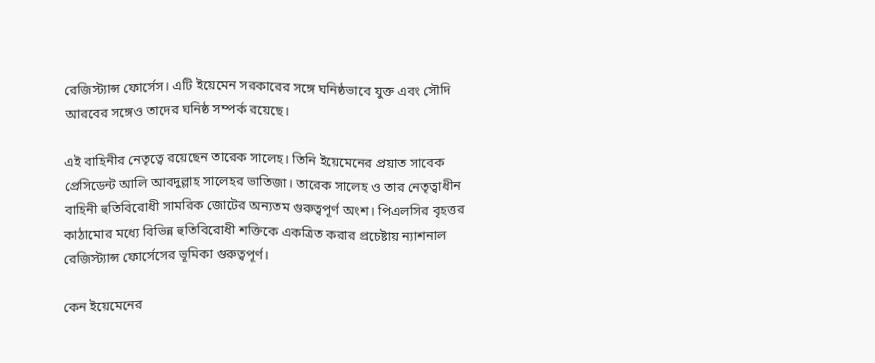রেজিস্ট্যান্স ফোর্সেস। এটি ইয়েমেন সরকারের সঙ্গে ঘনিষ্ঠভাবে যুক্ত এবং সৌদি আরবের সঙ্গেও তাদের ঘনিষ্ঠ সম্পর্ক রয়েছে।

এই বাহিনীর নেতৃত্বে রয়েছেন তারেক সালেহ। তিনি ইয়েমেনের প্রয়াত সাবেক প্রেসিডেন্ট আলি আবদুল্লাহ সালেহর ভাতিজা। তারেক সালেহ ও তার নেতৃত্বাধীন বাহিনী হুতিবিরোধী সামরিক জোটের অন্যতম গুরুত্বপূর্ণ অংশ। পিএলসির বৃহত্তর কাঠামোর মধ্যে বিভিন্ন হুতিবিরোধী শক্তিকে একত্রিত করার প্রচেষ্টায় ন্যাশনাল রেজিস্ট্যান্স ফোর্সেসের ভূমিকা গুরুত্বপূর্ণ।

কেন ইয়েমেনের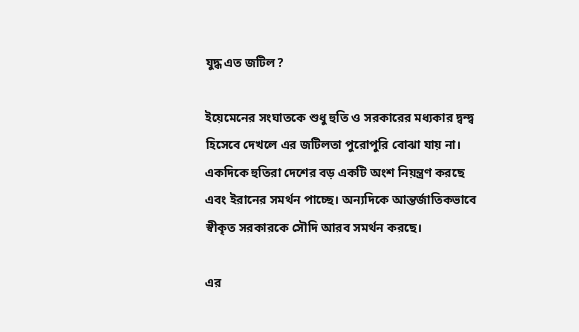যুদ্ধ এত জটিল?

ইয়েমেনের সংঘাতকে শুধু হুতি ও সরকারের মধ্যকার দ্বন্দ্ব হিসেবে দেখলে এর জটিলতা পুরোপুরি বোঝা যায় না। একদিকে হুতিরা দেশের বড় একটি অংশ নিয়ন্ত্রণ করছে এবং ইরানের সমর্থন পাচ্ছে। অন্যদিকে আন্তর্জাতিকভাবে স্বীকৃত সরকারকে সৌদি আরব সমর্থন করছে।

এর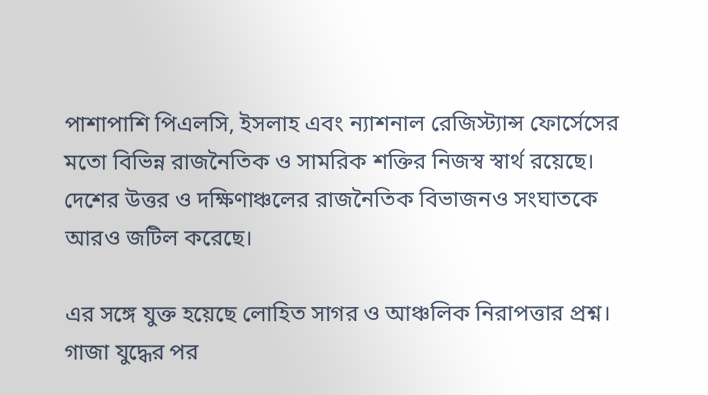পাশাপাশি পিএলসি, ইসলাহ এবং ন্যাশনাল রেজিস্ট্যান্স ফোর্সেসের মতো বিভিন্ন রাজনৈতিক ও সামরিক শক্তির নিজস্ব স্বার্থ রয়েছে। দেশের উত্তর ও দক্ষিণাঞ্চলের রাজনৈতিক বিভাজনও সংঘাতকে আরও জটিল করেছে।

এর সঙ্গে যুক্ত হয়েছে লোহিত সাগর ও আঞ্চলিক নিরাপত্তার প্রশ্ন। গাজা যুদ্ধের পর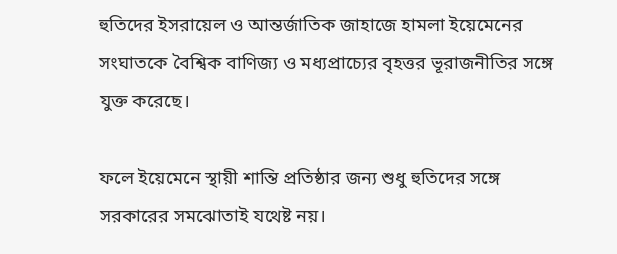হুতিদের ইসরায়েল ও আন্তর্জাতিক জাহাজে হামলা ইয়েমেনের সংঘাতকে বৈশ্বিক বাণিজ্য ও মধ্যপ্রাচ্যের বৃহত্তর ভূরাজনীতির সঙ্গে যুক্ত করেছে।

ফলে ইয়েমেনে স্থায়ী শান্তি প্রতিষ্ঠার জন্য শুধু হুতিদের সঙ্গে সরকারের সমঝোতাই যথেষ্ট নয়।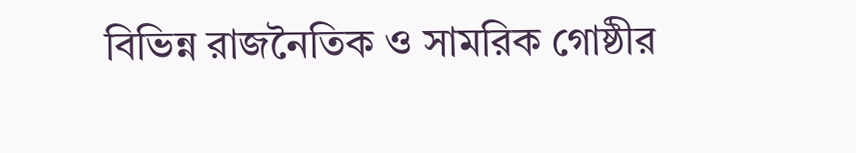বিভিন্ন রাজনৈতিক ও সামরিক গোষ্ঠীর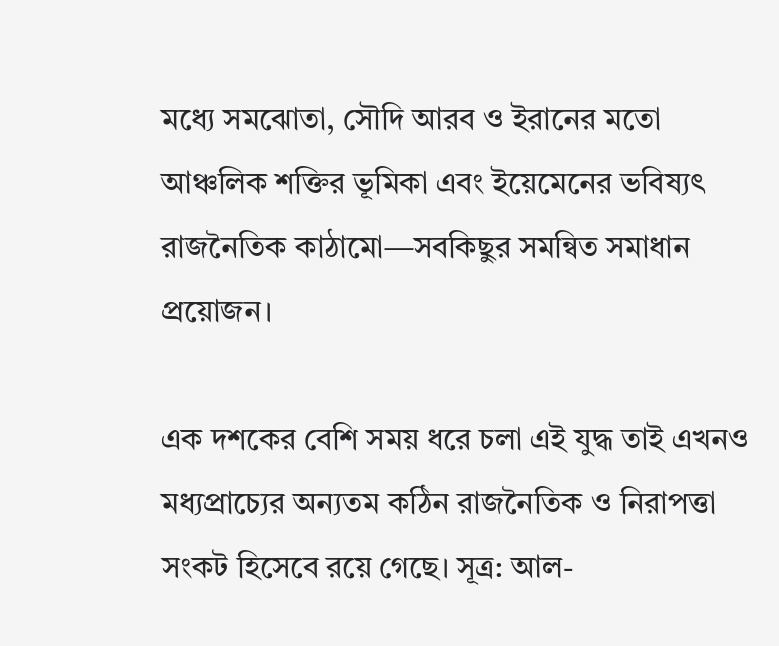মধ্যে সমঝোতা, সৌদি আরব ও ইরানের মতো আঞ্চলিক শক্তির ভূমিকা এবং ইয়েমেনের ভবিষ্যৎ রাজনৈতিক কাঠামো—সবকিছুর সমন্বিত সমাধান প্রয়োজন।

এক দশকের বেশি সময় ধরে চলা এই যুদ্ধ তাই এখনও মধ্যপ্রাচ্যের অন্যতম কঠিন রাজনৈতিক ও নিরাপত্তা সংকট হিসেবে রয়ে গেছে। সূত্র: আল-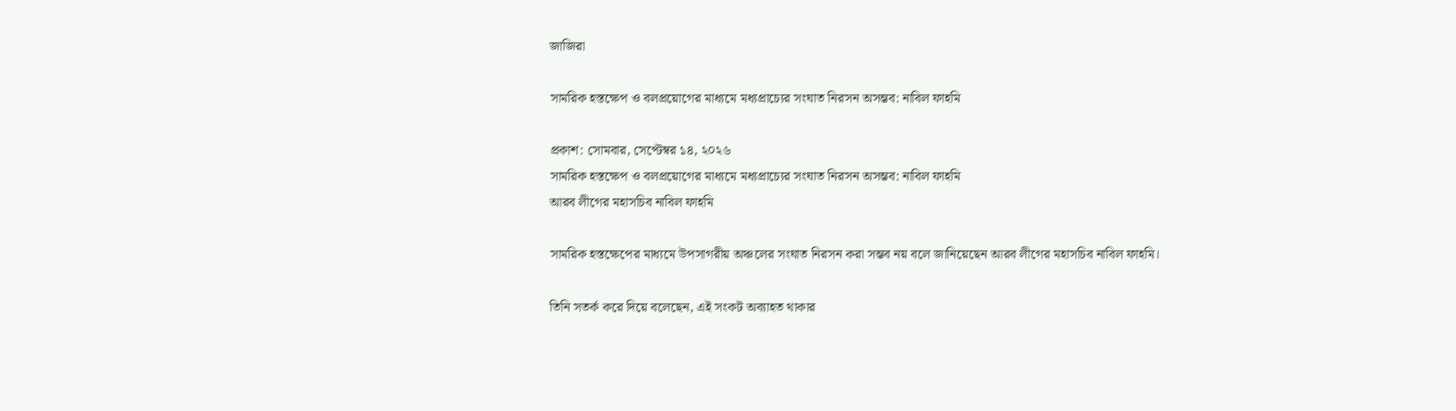জাজিরা

সামরিক হস্তক্ষেপ ও বলপ্রয়োগের মাধ্যমে মধ্যপ্রাচ্যের সংঘাত নিরসন অসম্ভব: নাবিল ফাহমি

প্রকাশ: সোমবার, সেপ্টেম্বর ১৪, ২০২৬
সামরিক হস্তক্ষেপ ও বলপ্রয়োগের মাধ্যমে মধ্যপ্রাচ্যের সংঘাত নিরসন অসম্ভব: নাবিল ফাহমি
আরব লীগের মহাসচিব নাবিল ফাহমি

সামরিক হস্তক্ষেপের মাধ্যমে উপসাগরীয় অঞ্চলের সংঘাত নিরসন করা সম্ভব নয় বলে জানিয়েছেন আরব লীগের মহাসচিব নাবিল ফাহমি।

তিনি সতর্ক করে দিয়ে বলেছেন, এই সংকট অব্যাহত থাকার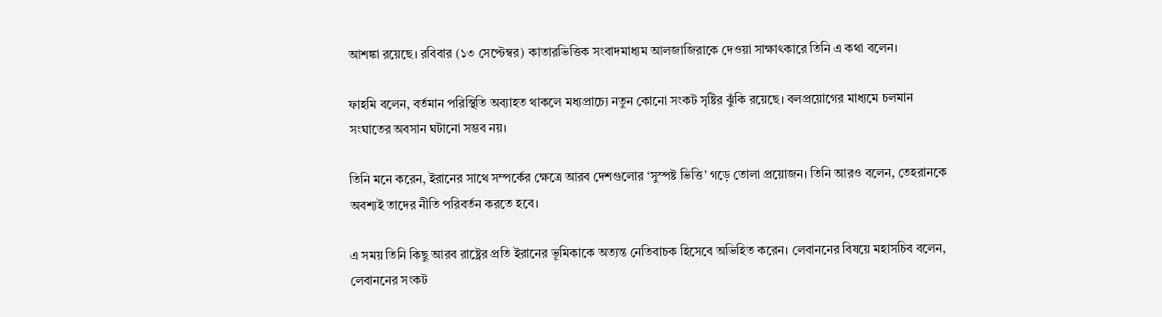আশঙ্কা রয়েছে। রবিবার (১৩ সেপ্টেম্বর) কাতারভিত্তিক সংবাদমাধ্যম আলজাজিরাকে দেওয়া সাক্ষাৎকারে তিনি এ কথা বলেন।

ফাহমি বলেন, বর্তমান পরিস্থিতি অব্যাহত থাকলে মধ্যপ্রাচ্যে নতুন কোনো সংকট সৃষ্টির ঝুঁকি রয়েছে। বলপ্রয়োগের মাধ্যমে চলমান সংঘাতের অবসান ঘটানো সম্ভব নয়।

তিনি মনে করেন, ইরানের সাথে সম্পর্কের ক্ষেত্রে আরব দেশগুলোর ‘সুস্পষ্ট ভিত্তি’ গড়ে তোলা প্রয়োজন। তিনি আরও বলেন, তেহরানকে অবশ্যই তাদের নীতি পরিবর্তন করতে হবে।

এ সময় তিনি কিছু আরব রাষ্ট্রের প্রতি ইরানের ভূমিকাকে অত্যন্ত নেতিবাচক হিসেবে অভিহিত করেন। লেবাননের বিষয়ে মহাসচিব বলেন, লেবাননের সংকট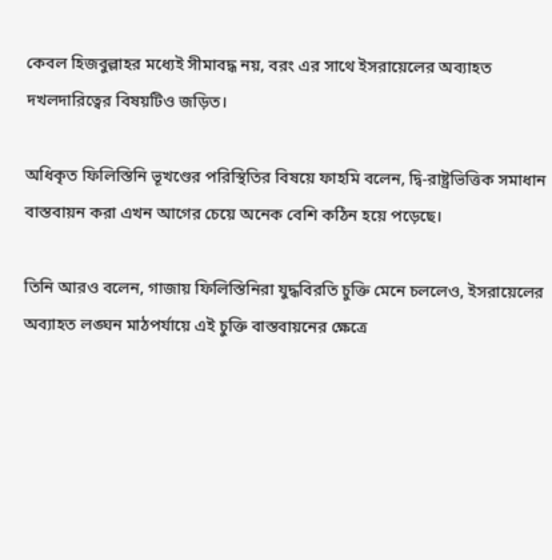কেবল হিজবুল্লাহর মধ্যেই সীমাবদ্ধ নয়, বরং এর সাথে ইসরায়েলের অব্যাহত দখলদারিত্বের বিষয়টিও জড়িত।

অধিকৃত ফিলিস্তিনি ভূখণ্ডের পরিস্থিতির বিষয়ে ফাহমি বলেন, দ্বি-রাষ্ট্রভিত্তিক সমাধান বাস্তবায়ন করা এখন আগের চেয়ে অনেক বেশি কঠিন হয়ে পড়েছে।

তিনি আরও বলেন, গাজায় ফিলিস্তিনিরা যুদ্ধবিরতি চুক্তি মেনে চললেও, ইসরায়েলের অব্যাহত লঙ্ঘন মাঠপর্যায়ে এই চুক্তি বাস্তবায়নের ক্ষেত্রে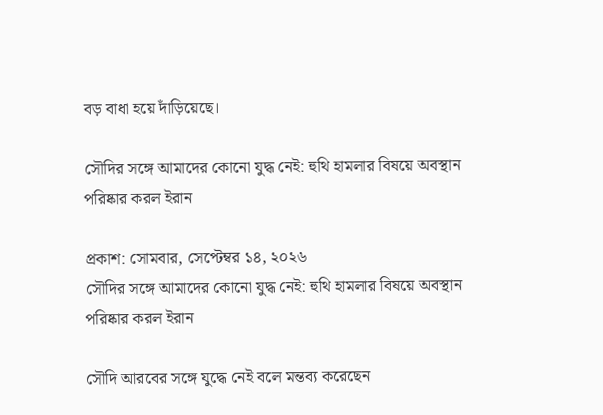বড় বাধা হয়ে দাঁড়িয়েছে।

সৌদির সঙ্গে আমাদের কোনো যুদ্ধ নেই: হুথি হামলার বিষয়ে অবস্থান পরিষ্কার করল ইরান

প্রকাশ: সোমবার, সেপ্টেম্বর ১৪, ২০২৬
সৌদির সঙ্গে আমাদের কোনো যুদ্ধ নেই: হুথি হামলার বিষয়ে অবস্থান পরিষ্কার করল ইরান

সৌদি আরবের সঙ্গে যুদ্ধে নেই বলে মন্তব্য করেছেন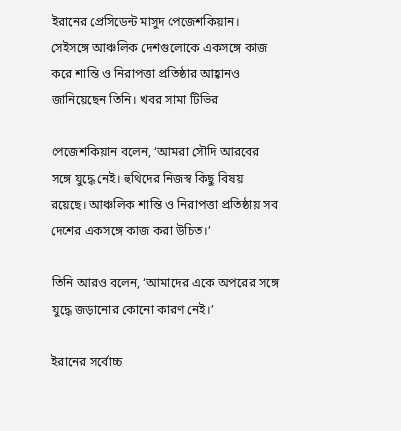ইরানের প্রেসিডেন্ট মাসুদ পেজেশকিয়ান। সেইসঙ্গে আঞ্চলিক দেশগুলোকে একসঙ্গে কাজ করে শান্তি ও নিরাপত্তা প্রতিষ্ঠার আহ্বানও জানিয়েছেন তিনি। খবর সামা টিভির

পেজেশকিয়ান বলেন, ‘আমরা সৌদি আরবের সঙ্গে যুদ্ধে নেই। হুথিদের নিজস্ব কিছু বিষয় রয়েছে। আঞ্চলিক শান্তি ও নিরাপত্তা প্রতিষ্ঠায় সব দেশের একসঙ্গে কাজ করা উচিত।’

তিনি আরও বলেন, ‘আমাদের একে অপরের সঙ্গে যুদ্ধে জড়ানোর কোনো কারণ নেই।’

ইরানের সর্বোচ্চ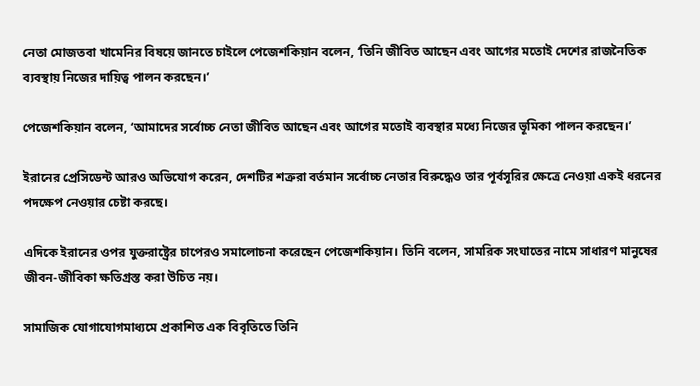নেতা মোজতবা খামেনির বিষয়ে জানতে চাইলে পেজেশকিয়ান বলেন, ‘তিনি জীবিত আছেন এবং আগের মতোই দেশের রাজনৈতিক ব্যবস্থায় নিজের দায়িত্ব পালন করছেন।’

পেজেশকিয়ান বলেন, ‘আমাদের সর্বোচ্চ নেতা জীবিত আছেন এবং আগের মতোই ব্যবস্থার মধ্যে নিজের ভূমিকা পালন করছেন।’

ইরানের প্রেসিডেন্ট আরও অভিযোগ করেন, দেশটির শত্রুরা বর্তমান সর্বোচ্চ নেতার বিরুদ্ধেও তার পূর্বসূরির ক্ষেত্রে নেওয়া একই ধরনের পদক্ষেপ নেওয়ার চেষ্টা করছে।

এদিকে ইরানের ওপর যুক্তরাষ্ট্রের চাপেরও সমালোচনা করেছেন পেজেশকিয়ান। তিনি বলেন, সামরিক সংঘাতের নামে সাধারণ মানুষের জীবন-জীবিকা ক্ষতিগ্রস্ত করা উচিত নয়।

সামাজিক যোগাযোগমাধ্যমে প্রকাশিত এক বিবৃতিতে তিনি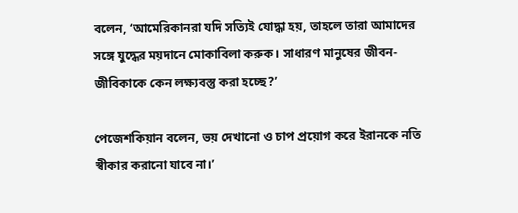বলেন, ‘আমেরিকানরা যদি সত্যিই যোদ্ধা হয়, তাহলে তারা আমাদের সঙ্গে যুদ্ধের ময়দানে মোকাবিলা করুক। সাধারণ মানুষের জীবন-জীবিকাকে কেন লক্ষ্যবস্তু করা হচ্ছে?’

পেজেশকিয়ান বলেন, ভয় দেখানো ও চাপ প্রয়োগ করে ইরানকে নতি স্বীকার করানো যাবে না।’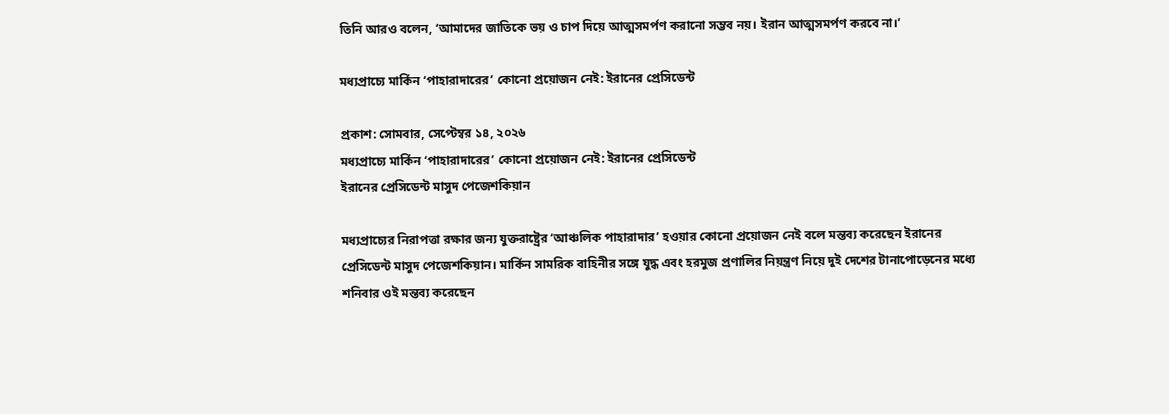তিনি আরও বলেন, ‘আমাদের জাতিকে ভয় ও চাপ দিয়ে আত্মসমর্পণ করানো সম্ভব নয়। ইরান আত্মসমর্পণ করবে না।’

মধ্যপ্রাচ্যে মার্কিন ‘পাহারাদারের’ কোনো প্রয়োজন নেই: ইরানের প্রেসিডেন্ট

প্রকাশ: সোমবার, সেপ্টেম্বর ১৪, ২০২৬
মধ্যপ্রাচ্যে মার্কিন ‘পাহারাদারের’ কোনো প্রয়োজন নেই: ইরানের প্রেসিডেন্ট
ইরানের প্রেসিডেন্ট মাসুদ পেজেশকিয়ান

মধ্যপ্রাচ্যের নিরাপত্তা রক্ষার জন্য যুক্তরাষ্ট্রের ‘আঞ্চলিক পাহারাদার’ হওয়ার কোনো প্রয়োজন নেই বলে মন্তব্য করেছেন ইরানের প্রেসিডেন্ট মাসুদ পেজেশকিয়ান। মার্কিন সামরিক বাহিনীর সঙ্গে যুদ্ধ এবং হরমুজ প্রণালির নিয়ন্ত্রণ নিয়ে দুই দেশের টানাপোড়েনের মধ্যে শনিবার ওই মন্তব্য করেছেন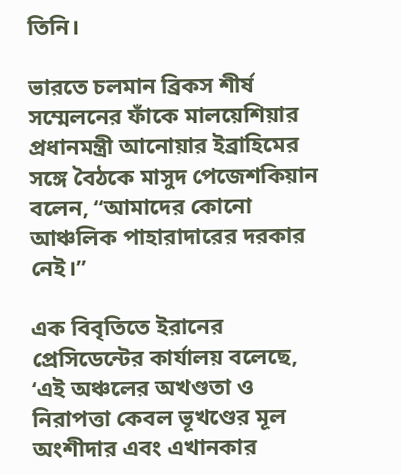তিনি।

ভারতে চলমান ব্রিকস শীর্ষ সম্মেলনের ফাঁকে মালয়েশিয়ার প্রধানমন্ত্রী আনোয়ার ইব্রাহিমের সঙ্গে বৈঠকে মাসুদ পেজেশকিয়ান বলেন, ‘‘আমাদের কোনো আঞ্চলিক পাহারাদারের দরকার নেই।’’

এক বিবৃতিতে ইরানের প্রেসিডেন্টের কার্যালয় বলেছে, ‘এই অঞ্চলের অখণ্ডতা ও নিরাপত্তা কেবল ভূখণ্ডের মূল অংশীদার এবং এখানকার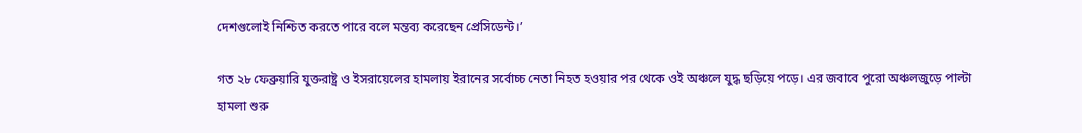দেশগুলোই নিশ্চিত করতে পারে বলে মন্তব্য করেছেন প্রেসিডেন্ট।’

গত ২৮ ফেব্রুয়ারি যুক্তরাষ্ট্র ও ইসরায়েলের হামলায় ইরানের সর্বোচ্চ নেতা নিহত হওয়ার পর থেকে ওই অঞ্চলে যুদ্ধ ছড়িয়ে পড়ে। এর জবাবে পুরো অঞ্চলজুড়ে পাল্টা হামলা শুরু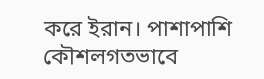করে ইরান। পাশাপাশি কৌশলগতভাবে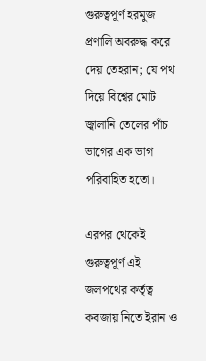গুরুত্বপূর্ণ হরমুজ প্রণালি অবরুদ্ধ করে দেয় তেহরান; যে পথ দিয়ে বিশ্বের মোট জ্বালানি তেলের পাঁচ ভাগের এক ভাগ পরিবাহিত হতো।

এরপর থেকেই গুরুত্বপূর্ণ এই জলপথের কর্তৃত্ব কবজায় নিতে ইরান ও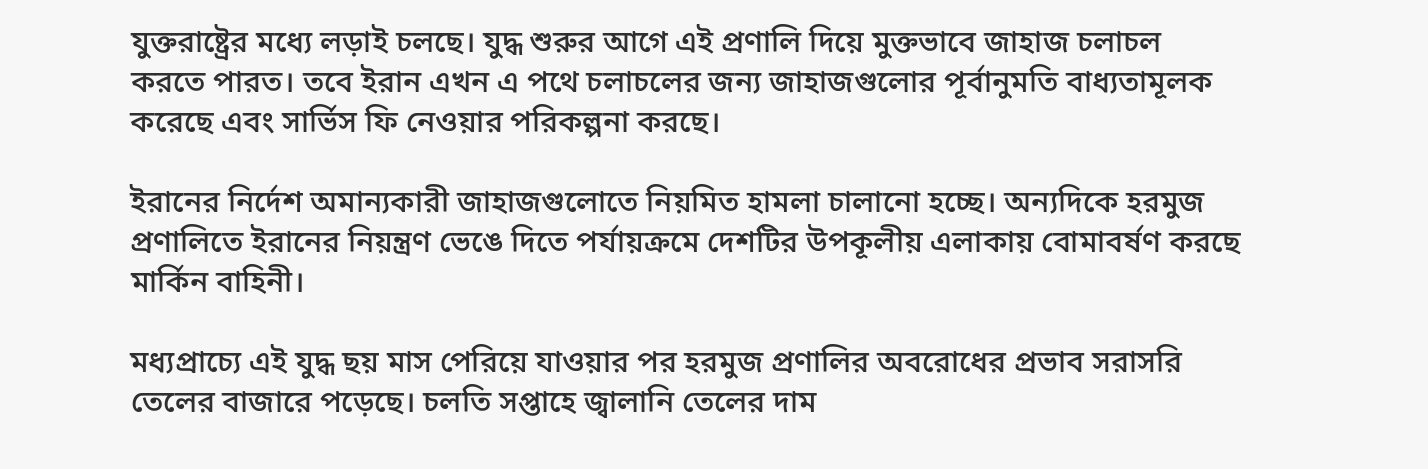যুক্তরাষ্ট্রের মধ্যে লড়াই চলছে। যুদ্ধ শুরুর আগে এই প্রণালি দিয়ে মুক্তভাবে জাহাজ চলাচল করতে পারত। তবে ইরান এখন এ পথে চলাচলের জন্য জাহাজগুলোর পূর্বানুমতি বাধ্যতামূলক করেছে এবং সার্ভিস ফি নেওয়ার পরিকল্পনা করছে।

ইরানের নির্দেশ অমান্যকারী জাহাজগুলোতে নিয়মিত হামলা চালানো হচ্ছে। অন্যদিকে হরমুজ প্রণালিতে ইরানের নিয়ন্ত্রণ ভেঙে দিতে পর্যায়ক্রমে দেশটির উপকূলীয় এলাকায় বোমাবর্ষণ করছে মার্কিন বাহিনী।

মধ্যপ্রাচ্যে এই যুদ্ধ ছয় মাস পেরিয়ে যাওয়ার পর হরমুজ প্রণালির অবরোধের প্রভাব সরাসরি তেলের বাজারে পড়েছে। চলতি সপ্তাহে জ্বালানি তেলের দাম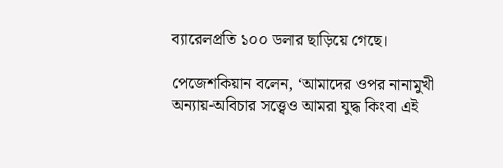ব্যারেলপ্রতি ১০০ ডলার ছাড়িয়ে গেছে।

পেজেশকিয়ান বলেন, ‘আমাদের ওপর নানামুখী অন্যায়-অবিচার সত্ত্বেও আমরা যুদ্ধ কিংবা এই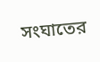সংঘাতের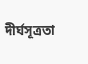দীর্ঘসূত্রতা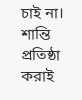চাই না। শান্তি প্রতিষ্ঠা করাই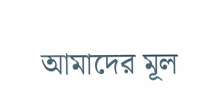আমাদের মূল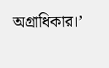অগ্রাধিকার।’